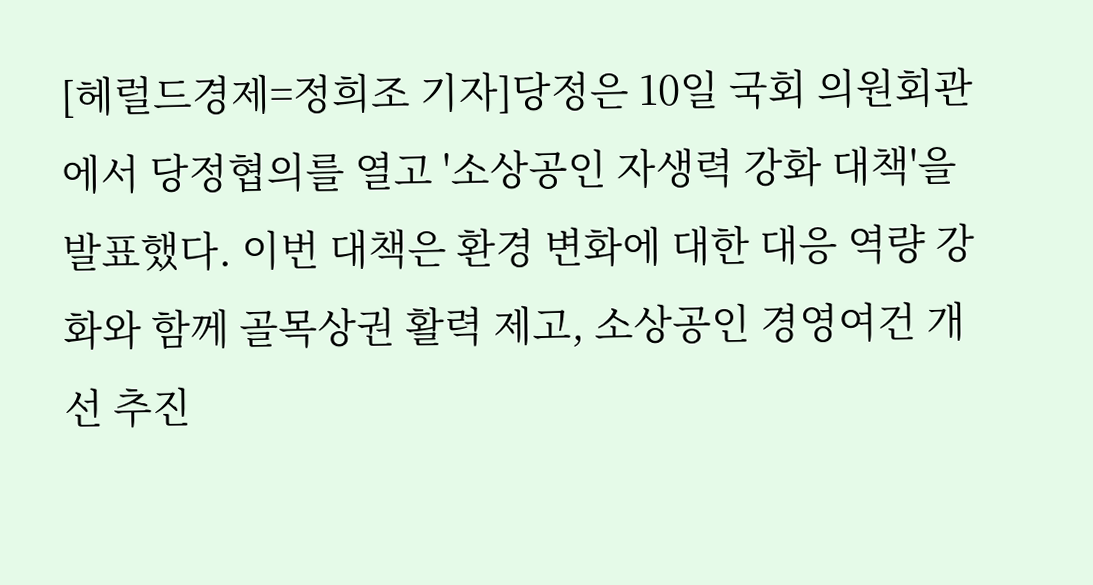[헤럴드경제=정희조 기자]당정은 10일 국회 의원회관에서 당정협의를 열고 '소상공인 자생력 강화 대책'을 발표했다. 이번 대책은 환경 변화에 대한 대응 역량 강화와 함께 골목상권 활력 제고, 소상공인 경영여건 개선 추진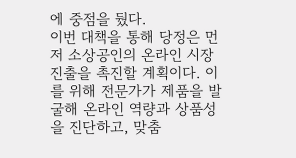에 중점을 뒀다.
이번 대책을 통해 당정은 먼저 소상공인의 온라인 시장 진출을 촉진할 계획이다. 이를 위해 전문가가 제품을 발굴해 온라인 역량과 상품성을 진단하고, 맞춤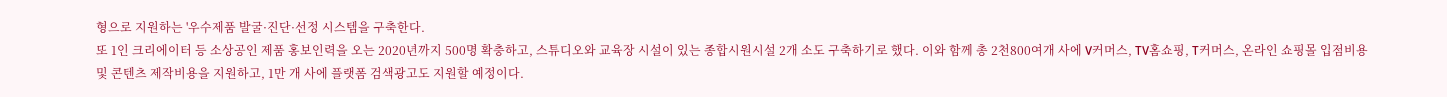형으로 지원하는 '우수제품 발굴·진단·선정 시스템을 구축한다.
또 1인 크리에이터 등 소상공인 제품 홍보인력을 오는 2020년까지 500명 확충하고, 스튜디오와 교육장 시설이 있는 종합시원시설 2개 소도 구축하기로 했다. 이와 함께 총 2천800여개 사에 V커머스, TV홈쇼핑, T커머스, 온라인 쇼핑몰 입점비용 및 콘텐츠 제작비용을 지원하고, 1만 개 사에 플랫폼 검색광고도 지원할 예정이다.